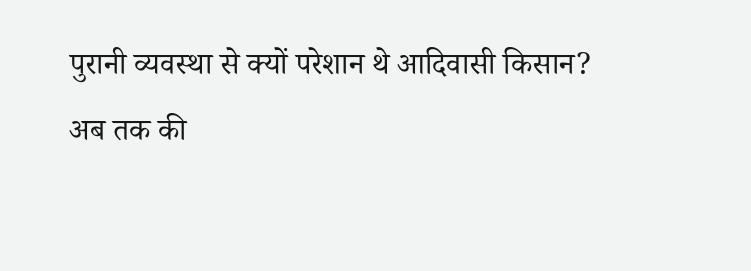पुरानी व्यवस्था से क्यों परेशान थे आदिवासी किसान?
अब तक की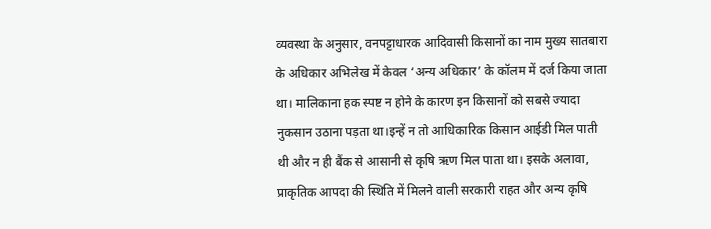व्यवस्था के अनुसार, वनपट्टाधारक आदिवासी किसानों का नाम मुख्य सातबारा के अधिकार अभिलेख में केवल ‘अन्य अधिकार’ के कॉलम में दर्ज किया जाता था। मालिकाना हक स्पष्ट न होने के कारण इन किसानों को सबसे ज्यादा नुकसान उठाना पड़ता था।इन्हें न तो आधिकारिक किसान आईडी मिल पाती थी और न ही बैंक से आसानी से कृषि ऋण मिल पाता था। इसके अलावा, प्राकृतिक आपदा की स्थिति में मिलने वाली सरकारी राहत और अन्य कृषि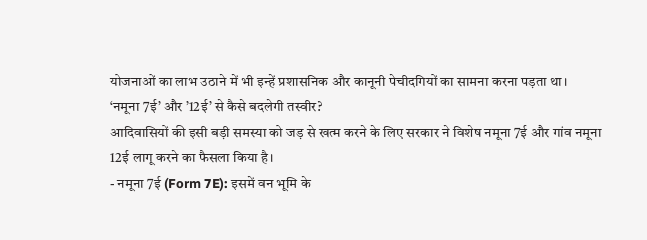योजनाओं का लाभ उठाने में भी इन्हें प्रशासनिक और कानूनी पेचीदगियों का सामना करना पड़ता था।
‘नमूना 7ई’ और ’12ई’ से कैसे बदलेगी तस्वीर?
आदिवासियों की इसी बड़ी समस्या को जड़ से खत्म करने के लिए सरकार ने विशेष नमूना 7ई और गांव नमूना 12ई लागू करने का फैसला किया है।
- नमूना 7ई (Form 7E): इसमें वन भूमि के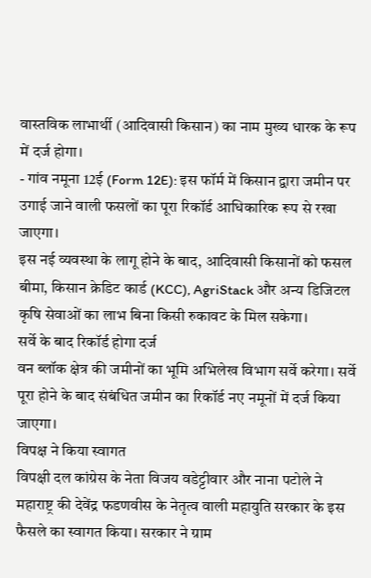वास्तविक लाभार्थी (आदिवासी किसान) का नाम मुख्य धारक के रूप में दर्ज होगा।
- गांव नमूना 12ई (Form 12E): इस फॉर्म में किसान द्वारा जमीन पर उगाई जाने वाली फसलों का पूरा रिकॉर्ड आधिकारिक रूप से रखा जाएगा।
इस नई व्यवस्था के लागू होने के बाद, आदिवासी किसानों को फसल बीमा, किसान क्रेडिट कार्ड (KCC), AgriStack और अन्य डिजिटल कृषि सेवाओं का लाभ बिना किसी रुकावट के मिल सकेगा।
सर्वे के बाद रिकॉर्ड होगा दर्ज
वन ब्लॉक क्षेत्र की जमीनों का भूमि अभिलेख विभाग सर्वे करेगा। सर्वे पूरा होने के बाद संबंधित जमीन का रिकॉर्ड नए नमूनों में दर्ज किया जाएगा।
विपक्ष ने किया स्वागत
विपक्षी दल कांग्रेस के नेता विजय वडेट्टीवार और नाना पटोले ने महाराष्ट्र की देवेंद्र फडणवीस के नेतृत्व वाली महायुति सरकार के इस फैसले का स्वागत किया। सरकार ने ग्राम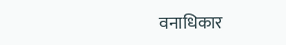वनाधिकार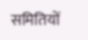समितियों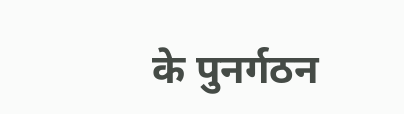के पुनर्गठन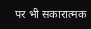पर भी सकारात्मक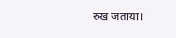रुख जताया।